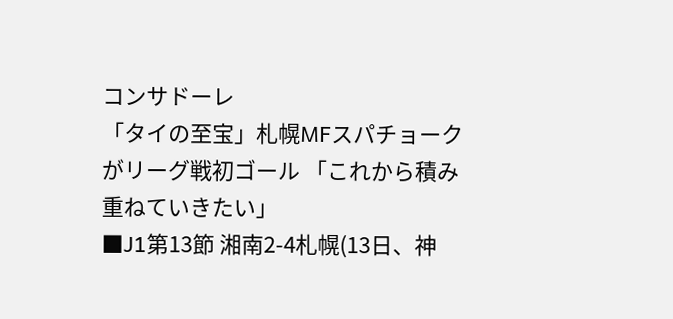コンサドーレ
「タイの至宝」札幌MFスパチョークがリーグ戦初ゴール 「これから積み重ねていきたい」
■J1第13節 湘南2-4札幌(13日、神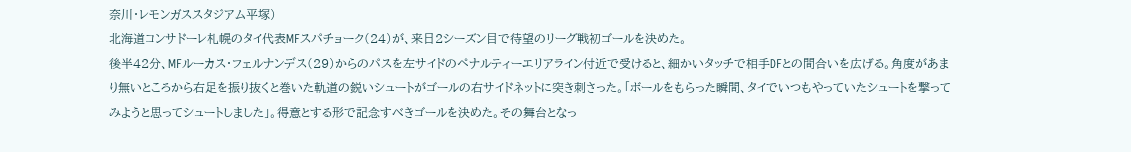奈川・レモンガススタジアム平塚)
北海道コンサドーレ札幌のタイ代表MFスパチョーク(24)が、来日2シーズン目で待望のリーグ戦初ゴールを決めた。
後半42分、MFルーカス・フェルナンデス(29)からのパスを左サイドのペナルティーエリアライン付近で受けると、細かいタッチで相手DFとの間合いを広げる。角度があまり無いところから右足を振り抜くと巻いた軌道の鋭いシュートがゴールの右サイドネットに突き刺さった。「ボールをもらった瞬間、タイでいつもやっていたシュートを撃ってみようと思ってシュートしました」。得意とする形で記念すべきゴールを決めた。その舞台となっ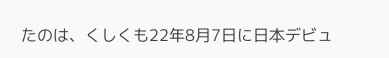たのは、くしくも22年8月7日に日本デビュ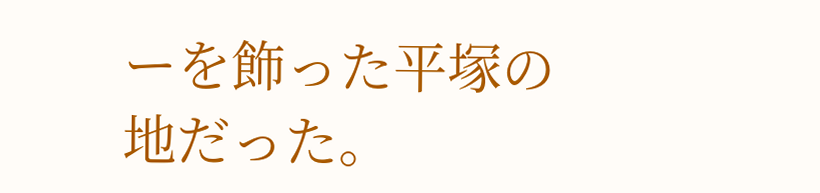ーを飾った平塚の地だった。